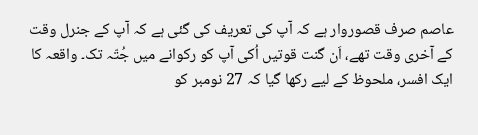عاصم صرف قصوروار ہے کہ آپ کی تعریف کی گئی ہے کہ آپ کے جنرل وقت کے آخری وقت تھے، اَن گنت قوتیں اُکی آپ کو رکوانے میں جُتّہ تک۔ واقعہ کا ایک افسر، ملحوظ کے لیے رکھا گیا کہ 27 نومبر کو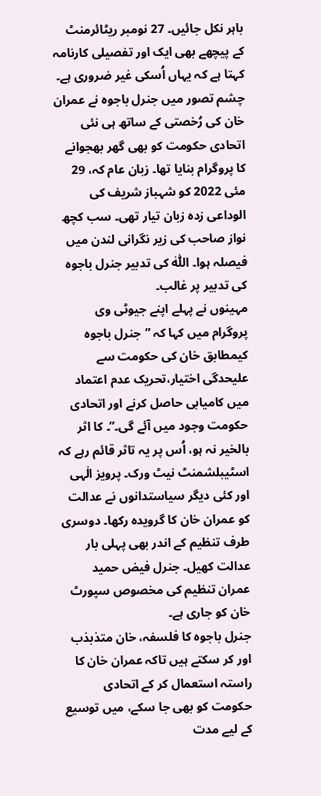باہر نکل جائیں۔ 27 نومبر ریٹائرمنٹ کے پیچھے بھی ایک اور تفصیلی کارنامہ کہتا ہے کہ یہاں اُسکی غیر ضروری ہے۔ چشم تصور میں جنرل باجوہ نے عمران خان کی رُخصتی کے ساتھ ہی نئی اتحادی حکومت کو بھی گھر بھجوانے کا پروگرام بنایا تھا۔ زبان عام کہ، 29 مئی 2022 کو شہباز شریف کی الوداعی زدہ زبان تیار تھی۔ سب کچھ نواز صاحب کی زیر نگرانی لندن میں فیصلہ ہوا۔ اللّٰہٰ کی تدبیر جنرل باجوہ کی تدبیر پر غالب۔
مہینوں نے پہلے اپنے جیوٹی وی پروگرام میں کہا کہ ”جنرل باجوہ کیمطابق خان کی حکومت سے علیحدگی اختیار،تحریک عدم اعتماد میں کامیابی حاصل کرنے اور اتحادی حکومت وجود میں آئے گی۔”۔ کا اثر بالخیر نہ ہو، اُس پر یہ تاثر قائم رہے کہ اسٹیبلشمنٹ نیٹ ورک۔ پرویز الٰہی اور کئی دیگر سیاستدانوں نے عدالت کو عمران خان کا گرویدہ رکھا۔ دوسری طرف تنظیم کے اندر بھی پہلی بار عدالت کھیل۔ جنرل فیض حمید عمران تنظیم کی مخصوص سپورٹ خان کو جاری ہے۔
جنرل باجوہ کا فلسفہ، خان متذبذب اور کر سکتے ہیں تاکہ عمران خان کا راستہ استعمال کر کے اتحادی حکومت کو بھی جا سکے، میں توسیع کے لیے مدت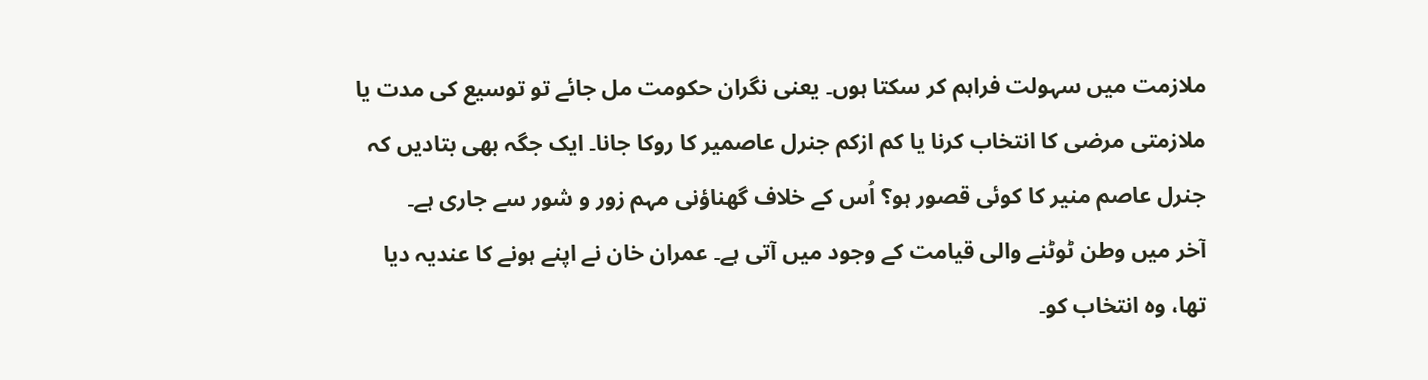ملازمت میں سہولت فراہم کر سکتا ہوں۔ یعنی نگران حکومت مل جائے تو توسیع کی مدت یا ملازمتی مرضی کا انتخاب کرنا یا کم ازکم جنرل عاصمیر کا روکا جانا۔ ایک جگہ بھی بتادیں کہ جنرل عاصم منیر کا کوئی قصور ہو؟ اُس کے خلاف گھناؤنی مہم زور و شور سے جاری ہے۔
آخر میں وطن ٹوٹنے والی قیامت کے وجود میں آتی ہے۔ عمران خان نے اپنے ہونے کا عندیہ دیا تھا، وہ انتخاب کو۔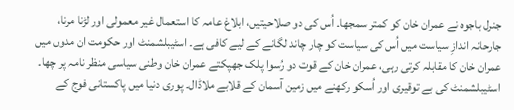جنرل باجوہ نے عمران خان کو کمتر سمجھا۔ اُس کی دو صلاحیتیں، ابلاغ عامہ کا استعمال غیر معمولی اور لڑنا مرنا، جارحانہ اندازِ سیاست میں اُس کی سیاست کو چار چاند لگانے کے لیے کافی ہے۔ اسٹیبلشمنٹ اور حکومت ان مدوں میں عمران خان کا مقابلہ کرتی رہی، عمران خان کے قوت دو رُسوا پلک جھپکتے عمران خان وطنی سیاسی منظر نامہ پر چھا۔ اسٹیبلشمنٹ کی بے توقیری اور اُسکو رکھنے میں زمین آسمان کے قلابے ملاڈال۔ پوری دنیا میں پاکستانی فوج کے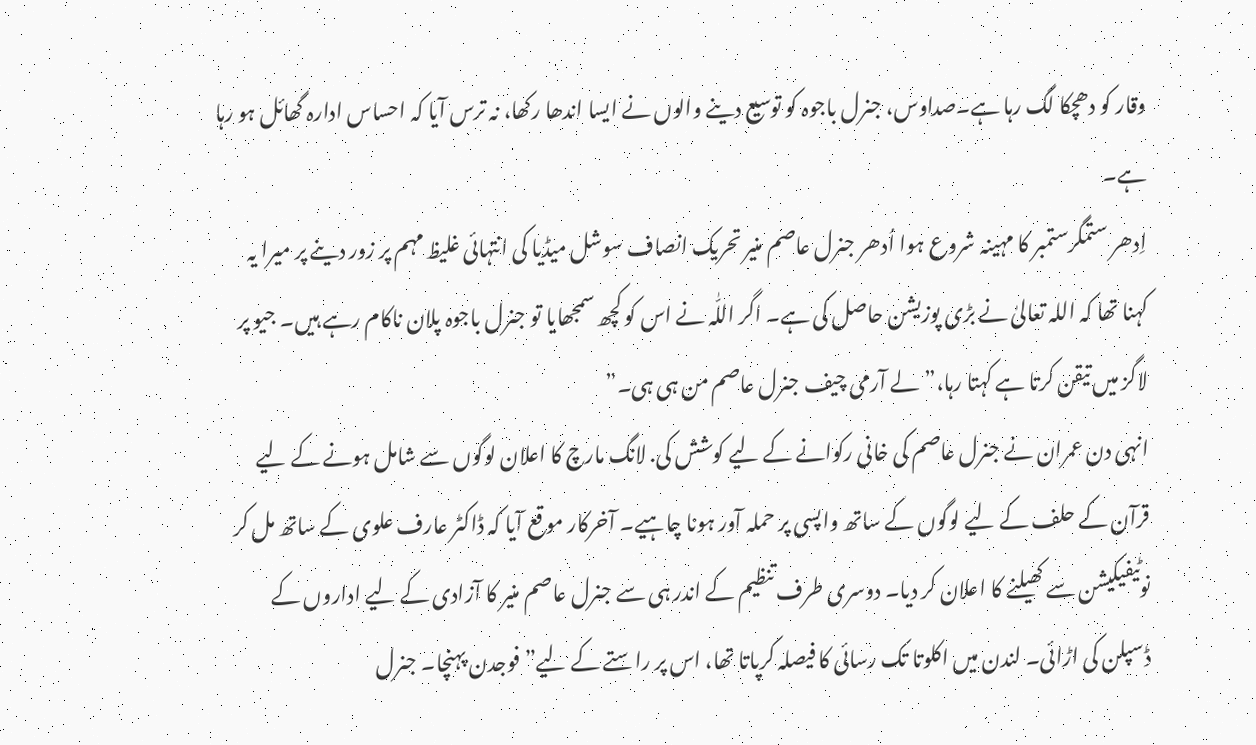وقار کو دھچکا لگ رہا ہے۔صداوس، جنرل باجوہ کو توسیع دینے والوں نے ایسا اندھا رکھا، نہ ترس آیا کہ احساس ادارہ گھائل ہو رہا ہے۔
اِدھر ستمگرستمبر کا مہینہ شروع ہوا اُدھر جنرل عاصم منیر تحریک انصاف سوشل میڈیا کی انتہائی غلیظ مہم پر زور دینے پر میرا یہ کہنا تھا کہ اللہ تعالیٰ نے بڑی پوزیشن حاصل کی ہے۔ اگر اللّٰہ نے اس کو کچھ سمجھایا تو جنرل باجوہ پلان ناکام رہے ہیں۔ جیو پر لاگز میں تیقن کرتا ہے کہتا رہا،”لے آرمی چیف جنرل عاصم من ہی ہی۔”
انہی دن عمران نے جنرل عاصم کی خانی رکوانے کے لیے کوشش کی. لانگ مارچ کا اعلان لوگوں سے شامل ہونے کے لیے قرآن کے حلف کے لیے لوگوں کے ساتھ واپسی پر حملہ آور ہونا چاہیے۔ آخرکار موقع آیا کہ ڈاکٹر عارف علوی کے ساتھ مل کر نوٹیفیکیشن سے کھیلنے کا اعلان کر دیا۔ دوسری طرف تنظیم کے اندر ہی سے جنرل عاصم منیر کا آزادی کے لیے اداروں کے ڈسپلن کی اڑائی۔ لندن میں اکلوتا تک رسائی کا فیصلہ کرپاتا تھا، اس پر راستے کے لیے”فوجدن پہنچا۔ جنرل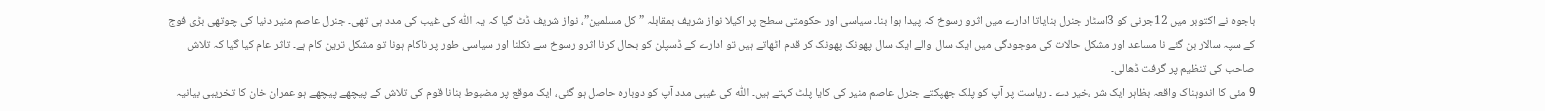باجوہ نے اکتوبر میں 12جرنی کو 3اسٹار جنرل بنایاتا ادارے میں اثرو رسوخ کہ پیدا ہوا بنا۔ سیاسی اور حکومتی سطح پر اکیلا نواز شریف بمقابلہ ”کل مسلمین”، نواز شریف ڈٹ گیا کہ یہ اللّٰہ کی غیب کی مدد ہی تھی۔ جنرل عاصم منیر دنیا کی چوتھی بڑی فوج کے سپہ سالار بن گئے نا مساعد اور مشکل حالات کی موجودگی میں ایک سال والے ایک سال پھونک پھونک کر قدم اٹھاتے ہیں تو ادارے کے ڈسپلن کو بحال کرنا اثرو رسوخ سے نکلنا اور سیاسی طور پر ناکام ہونا تو مشکل ترین کام ہے۔ تاثر عام کیا گیا کہ تلاش صاحب کی تنظیم پر گرفت ڈھالی۔
9 مئی کا اندوہناک واقعہ بظاہر ایک شر ،خیر دے ۔ ریاست پر آپ کو پلک جھپکتے جنرل عاصم منیر کی کایا پلٹ کہتے ہیں۔ اللّٰہ کی غیبی مدد آپ کو دوبارہ حاصل ہو گئی، ایک موقع پر مضبوط بنانا قوم کی تلاش کے پیچھے پیچھے ہو عمران خان کا تخریبی بیانیہ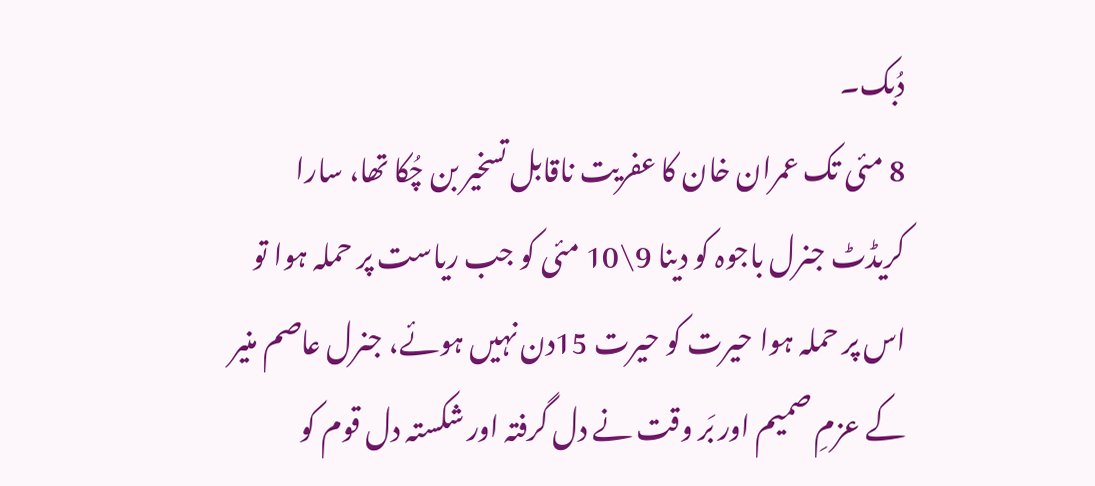دُبک۔
8 مئی تک عمران خان کا عفریت ناقابل تسخیر بن چُکا تھا، سارا کریڈٹ جنرل باجوہ کو دینا 9\10 مئی کو جب ریاست پر حملہ ہوا تو اس پر حملہ ہوا حیرت کو حیرت 15دن نہیں ہوئے، جنرل عاصم منیر کے عزمِ صمیم اور بَر وقت نے دل گرفتہ اور شکستہ دل قوم کو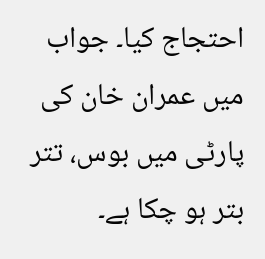احتجاج کیا۔ جواب میں عمران خان کی پارٹی میں بوس، تتر بتر ہو چکا ہے۔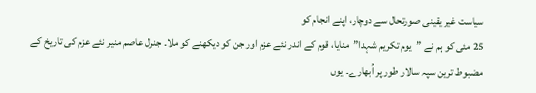سیاست غیر یقینی صورتحال سے دوچار، اپنے انجام کو
25 مئی کو ہم نے ”یوم تکریم شہدا”منایا، قوم کے اندر نئے عزم اور جن کو دیکھنے کو ملا۔ جنرل عاصم منیر نئے عزم کی تاریخ کے مضبوط ترین سپہ سالار طور پر اُبھارے۔ یوں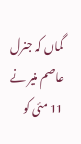گماں کہ جنرل عاصم منیر نے 11 مئی کو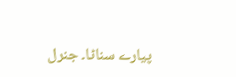پیارے سناٹا۔ جنرل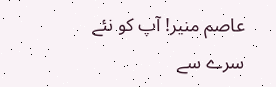عاصم منیر! آپ کو نئے سرے سے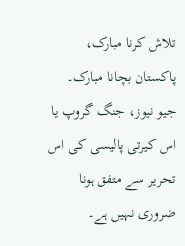تلاش کرنا مبارک، پاکستان بچانا مبارک۔
جیو نیوز، جنگ گروپ یا اس کیرتی پالیسی کی اس تحریر سے متفق ہونا ضروری نہیں ہے۔